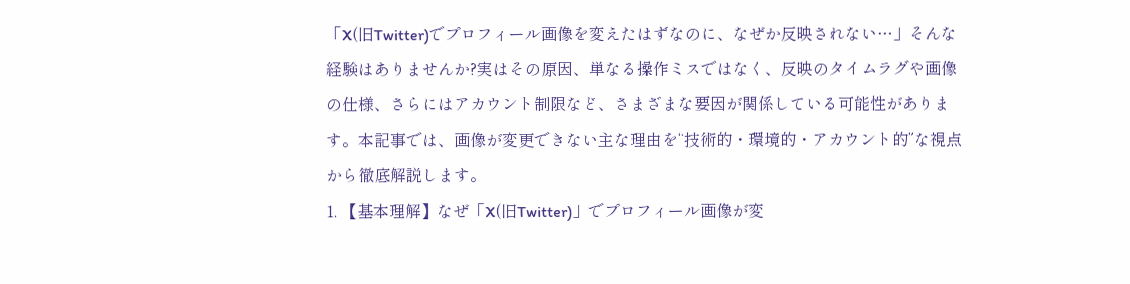「X(旧Twitter)でプロフィール画像を変えたはずなのに、なぜか反映されない…」そんな経験はありませんか?実はその原因、単なる操作ミスではなく、反映のタイムラグや画像の仕様、さらにはアカウント制限など、さまざまな要因が関係している可能性があります。本記事では、画像が変更できない主な理由を“技術的・環境的・アカウント的”な視点から徹底解説します。
1. 【基本理解】なぜ「X(旧Twitter)」でプロフィール画像が変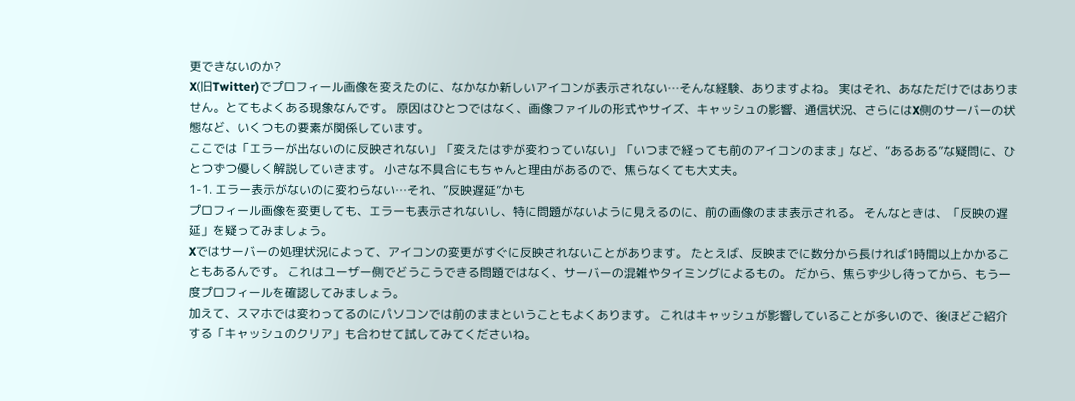更できないのか?
X(旧Twitter)でプロフィール画像を変えたのに、なかなか新しいアイコンが表示されない…そんな経験、ありますよね。 実はそれ、あなただけではありません。とてもよくある現象なんです。 原因はひとつではなく、画像ファイルの形式やサイズ、キャッシュの影響、通信状況、さらにはX側のサーバーの状態など、いくつもの要素が関係しています。
ここでは「エラーが出ないのに反映されない」「変えたはずが変わっていない」「いつまで経っても前のアイコンのまま」など、“あるある”な疑問に、ひとつずつ優しく解説していきます。 小さな不具合にもちゃんと理由があるので、焦らなくても大丈夫。
1-1. エラー表示がないのに変わらない…それ、”反映遅延”かも
プロフィール画像を変更しても、エラーも表示されないし、特に問題がないように見えるのに、前の画像のまま表示される。 そんなときは、「反映の遅延」を疑ってみましょう。
Xではサーバーの処理状況によって、アイコンの変更がすぐに反映されないことがあります。 たとえば、反映までに数分から長ければ1時間以上かかることもあるんです。 これはユーザー側でどうこうできる問題ではなく、サーバーの混雑やタイミングによるもの。 だから、焦らず少し待ってから、もう一度プロフィールを確認してみましょう。
加えて、スマホでは変わってるのにパソコンでは前のままということもよくあります。 これはキャッシュが影響していることが多いので、後ほどご紹介する「キャッシュのクリア」も合わせて試してみてくださいね。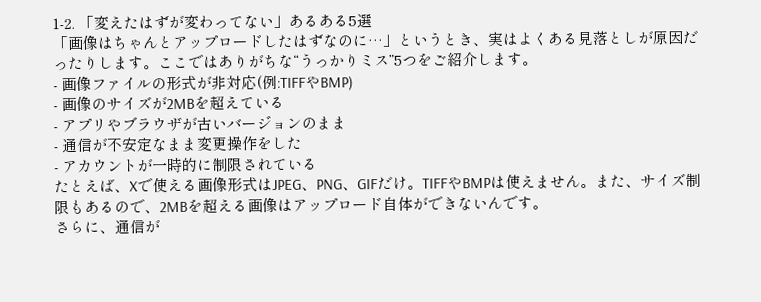1-2. 「変えたはずが変わってない」あるある5選
「画像はちゃんとアップロードしたはずなのに…」というとき、実はよくある見落としが原因だったりします。ここではありがちな“うっかりミス”5つをご紹介します。
- 画像ファイルの形式が非対応(例:TIFFやBMP)
- 画像のサイズが2MBを超えている
- アプリやブラウザが古いバージョンのまま
- 通信が不安定なまま変更操作をした
- アカウントが一時的に制限されている
たとえば、Xで使える画像形式はJPEG、PNG、GIFだけ。TIFFやBMPは使えません。また、サイズ制限もあるので、2MBを超える画像はアップロード自体ができないんです。
さらに、通信が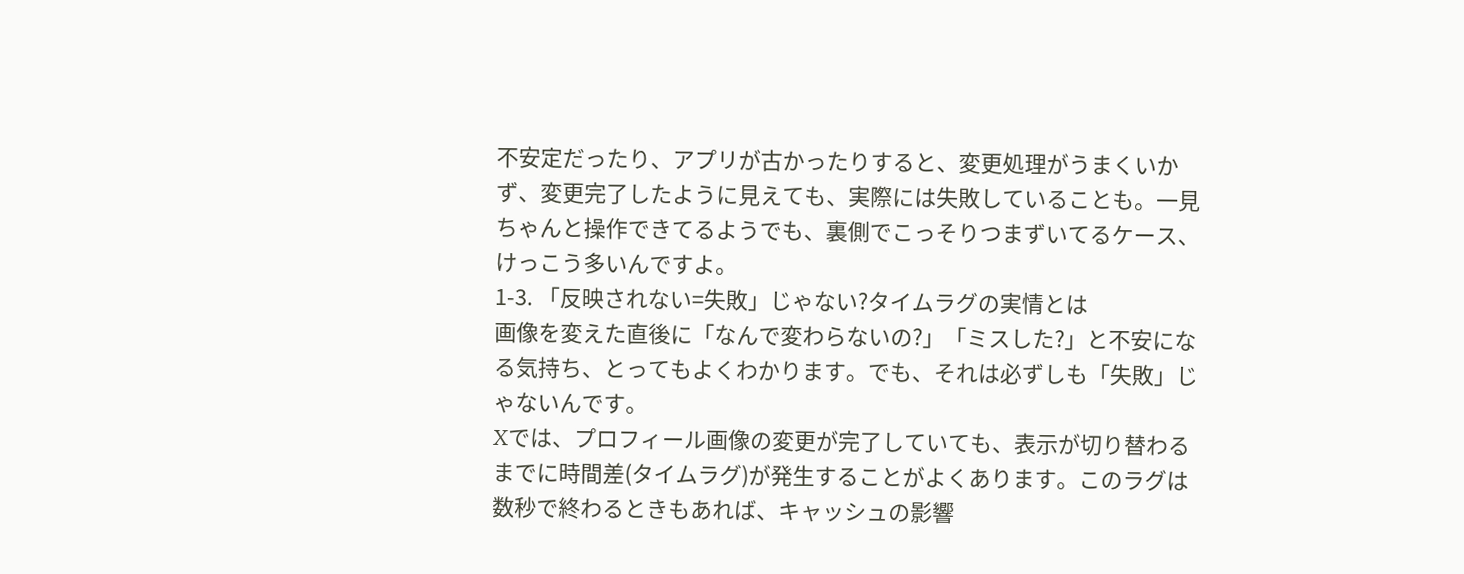不安定だったり、アプリが古かったりすると、変更処理がうまくいかず、変更完了したように見えても、実際には失敗していることも。一見ちゃんと操作できてるようでも、裏側でこっそりつまずいてるケース、けっこう多いんですよ。
1-3. 「反映されない=失敗」じゃない?タイムラグの実情とは
画像を変えた直後に「なんで変わらないの?」「ミスした?」と不安になる気持ち、とってもよくわかります。でも、それは必ずしも「失敗」じゃないんです。
Xでは、プロフィール画像の変更が完了していても、表示が切り替わるまでに時間差(タイムラグ)が発生することがよくあります。このラグは数秒で終わるときもあれば、キャッシュの影響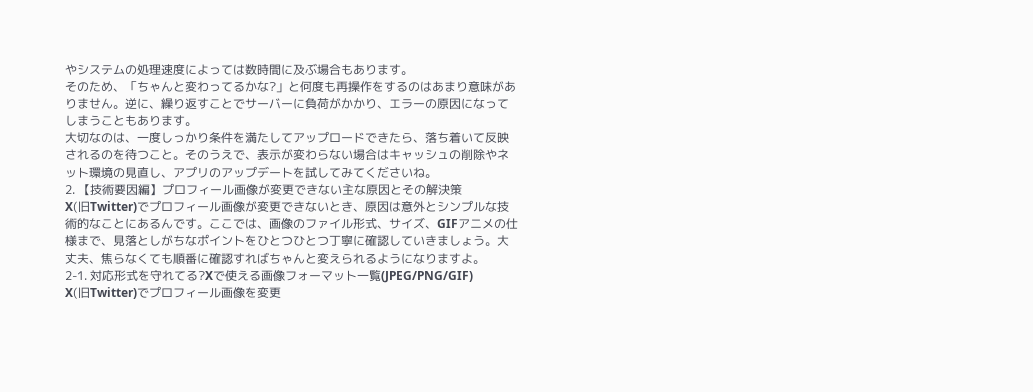やシステムの処理速度によっては数時間に及ぶ場合もあります。
そのため、「ちゃんと変わってるかな?」と何度も再操作をするのはあまり意味がありません。逆に、繰り返すことでサーバーに負荷がかかり、エラーの原因になってしまうこともあります。
大切なのは、一度しっかり条件を満たしてアップロードできたら、落ち着いて反映されるのを待つこと。そのうえで、表示が変わらない場合はキャッシュの削除やネット環境の見直し、アプリのアップデートを試してみてくださいね。
2. 【技術要因編】プロフィール画像が変更できない主な原因とその解決策
X(旧Twitter)でプロフィール画像が変更できないとき、原因は意外とシンプルな技術的なことにあるんです。ここでは、画像のファイル形式、サイズ、GIFアニメの仕様まで、見落としがちなポイントをひとつひとつ丁寧に確認していきましょう。大丈夫、焦らなくても順番に確認すればちゃんと変えられるようになりますよ。
2-1. 対応形式を守れてる?Xで使える画像フォーマット一覧(JPEG/PNG/GIF)
X(旧Twitter)でプロフィール画像を変更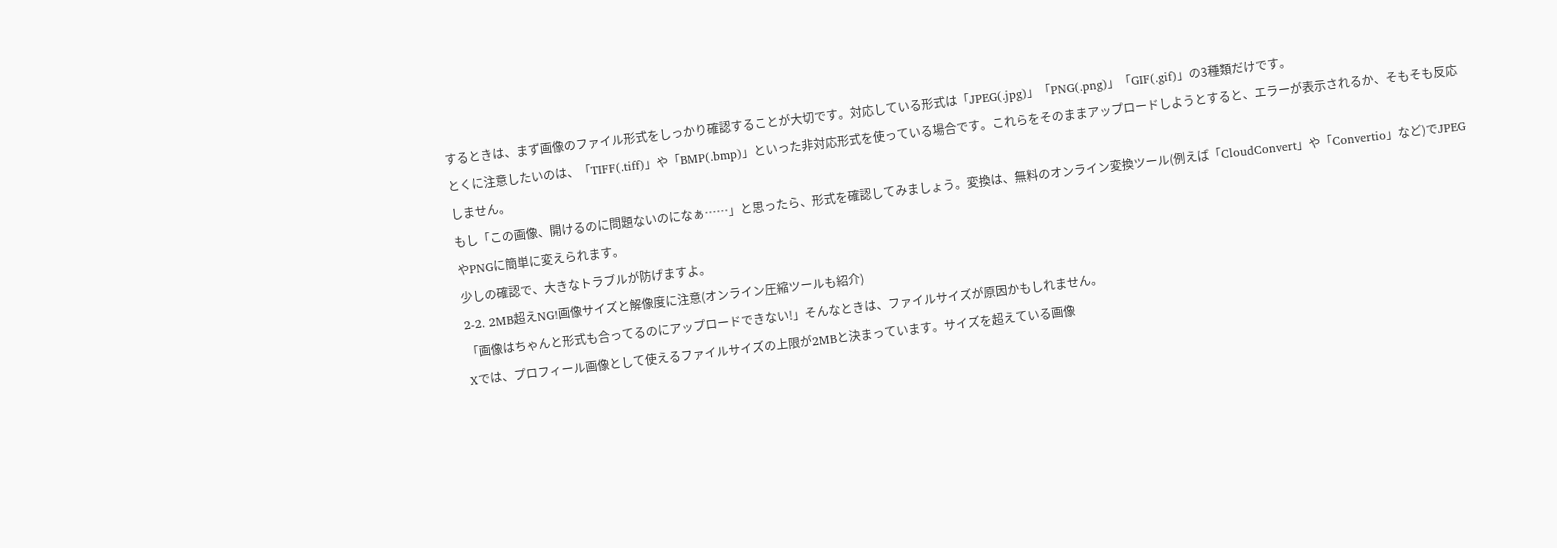するときは、まず画像のファイル形式をしっかり確認することが大切です。対応している形式は「JPEG(.jpg)」「PNG(.png)」「GIF(.gif)」の3種類だけです。
とくに注意したいのは、「TIFF(.tiff)」や「BMP(.bmp)」といった非対応形式を使っている場合です。これらをそのままアップロードしようとすると、エラーが表示されるか、そもそも反応しません。
もし「この画像、開けるのに問題ないのになぁ……」と思ったら、形式を確認してみましょう。変換は、無料のオンライン変換ツール(例えば「CloudConvert」や「Convertio」など)でJPEGやPNGに簡単に変えられます。
少しの確認で、大きなトラブルが防げますよ。
2-2. 2MB超えNG!画像サイズと解像度に注意(オンライン圧縮ツールも紹介)
「画像はちゃんと形式も合ってるのにアップロードできない!」そんなときは、ファイルサイズが原因かもしれません。
Xでは、プロフィール画像として使えるファイルサイズの上限が2MBと決まっています。サイズを超えている画像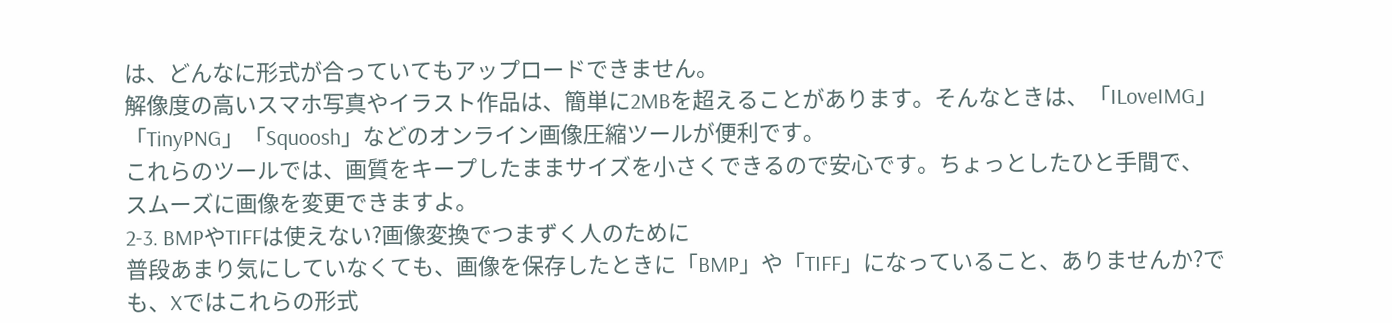は、どんなに形式が合っていてもアップロードできません。
解像度の高いスマホ写真やイラスト作品は、簡単に2MBを超えることがあります。そんなときは、「ILoveIMG」「TinyPNG」「Squoosh」などのオンライン画像圧縮ツールが便利です。
これらのツールでは、画質をキープしたままサイズを小さくできるので安心です。ちょっとしたひと手間で、スムーズに画像を変更できますよ。
2-3. BMPやTIFFは使えない?画像変換でつまずく人のために
普段あまり気にしていなくても、画像を保存したときに「BMP」や「TIFF」になっていること、ありませんか?でも、Xではこれらの形式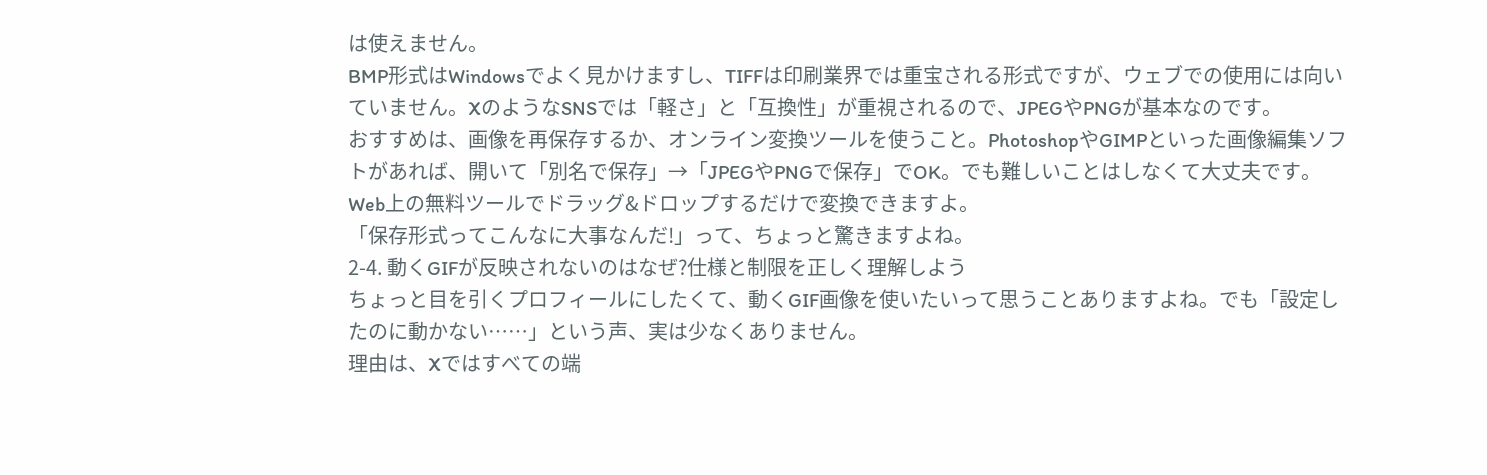は使えません。
BMP形式はWindowsでよく見かけますし、TIFFは印刷業界では重宝される形式ですが、ウェブでの使用には向いていません。XのようなSNSでは「軽さ」と「互換性」が重視されるので、JPEGやPNGが基本なのです。
おすすめは、画像を再保存するか、オンライン変換ツールを使うこと。PhotoshopやGIMPといった画像編集ソフトがあれば、開いて「別名で保存」→「JPEGやPNGで保存」でOK。でも難しいことはしなくて大丈夫です。Web上の無料ツールでドラッグ&ドロップするだけで変換できますよ。
「保存形式ってこんなに大事なんだ!」って、ちょっと驚きますよね。
2-4. 動くGIFが反映されないのはなぜ?仕様と制限を正しく理解しよう
ちょっと目を引くプロフィールにしたくて、動くGIF画像を使いたいって思うことありますよね。でも「設定したのに動かない……」という声、実は少なくありません。
理由は、Xではすべての端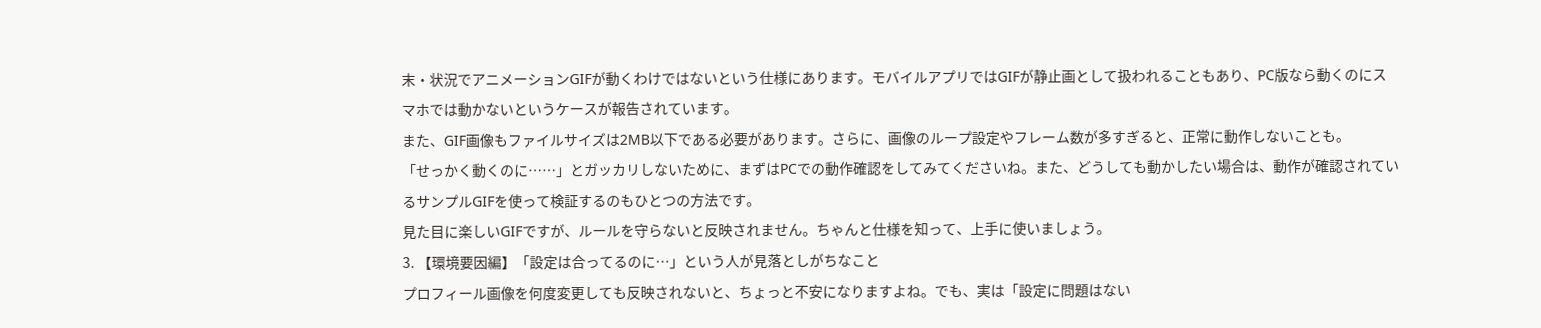末・状況でアニメーションGIFが動くわけではないという仕様にあります。モバイルアプリではGIFが静止画として扱われることもあり、PC版なら動くのにスマホでは動かないというケースが報告されています。
また、GIF画像もファイルサイズは2MB以下である必要があります。さらに、画像のループ設定やフレーム数が多すぎると、正常に動作しないことも。
「せっかく動くのに……」とガッカリしないために、まずはPCでの動作確認をしてみてくださいね。また、どうしても動かしたい場合は、動作が確認されているサンプルGIFを使って検証するのもひとつの方法です。
見た目に楽しいGIFですが、ルールを守らないと反映されません。ちゃんと仕様を知って、上手に使いましょう。
3. 【環境要因編】「設定は合ってるのに…」という人が見落としがちなこと
プロフィール画像を何度変更しても反映されないと、ちょっと不安になりますよね。でも、実は「設定に問題はない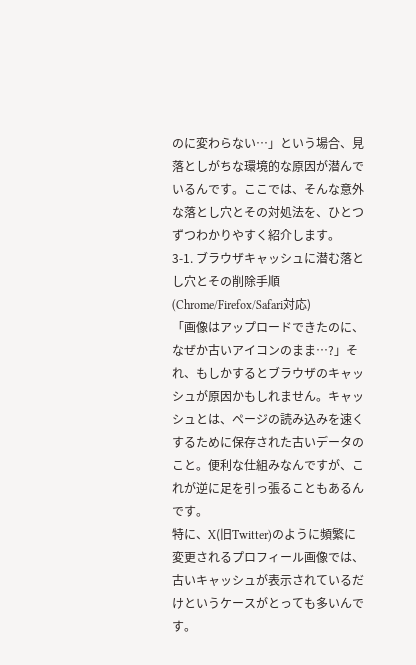のに変わらない…」という場合、見落としがちな環境的な原因が潜んでいるんです。ここでは、そんな意外な落とし穴とその対処法を、ひとつずつわかりやすく紹介します。
3-1. ブラウザキャッシュに潜む落とし穴とその削除手順(Chrome/Firefox/Safari対応)
「画像はアップロードできたのに、なぜか古いアイコンのまま…?」それ、もしかするとブラウザのキャッシュが原因かもしれません。キャッシュとは、ページの読み込みを速くするために保存された古いデータのこと。便利な仕組みなんですが、これが逆に足を引っ張ることもあるんです。
特に、X(旧Twitter)のように頻繁に変更されるプロフィール画像では、古いキャッシュが表示されているだけというケースがとっても多いんです。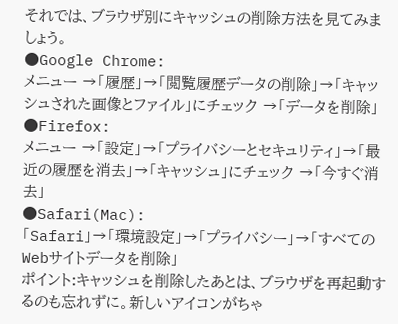それでは、ブラウザ別にキャッシュの削除方法を見てみましょう。
●Google Chrome:
メニュー →「履歴」→「閲覧履歴データの削除」→「キャッシュされた画像とファイル」にチェック →「データを削除」
●Firefox:
メニュー →「設定」→「プライバシーとセキュリティ」→「最近の履歴を消去」→「キャッシュ」にチェック →「今すぐ消去」
●Safari(Mac):
「Safari」→「環境設定」→「プライバシー」→「すべてのWebサイトデータを削除」
ポイント:キャッシュを削除したあとは、ブラウザを再起動するのも忘れずに。新しいアイコンがちゃ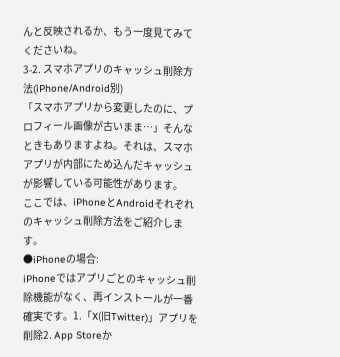んと反映されるか、もう一度見てみてくださいね。
3-2. スマホアプリのキャッシュ削除方法(iPhone/Android別)
「スマホアプリから変更したのに、プロフィール画像が古いまま…」そんなときもありますよね。それは、スマホアプリが内部にため込んだキャッシュが影響している可能性があります。
ここでは、iPhoneとAndroidそれぞれのキャッシュ削除方法をご紹介します。
●iPhoneの場合:
iPhoneではアプリごとのキャッシュ削除機能がなく、再インストールが一番確実です。1.「X(旧Twitter)」アプリを削除2. App Storeか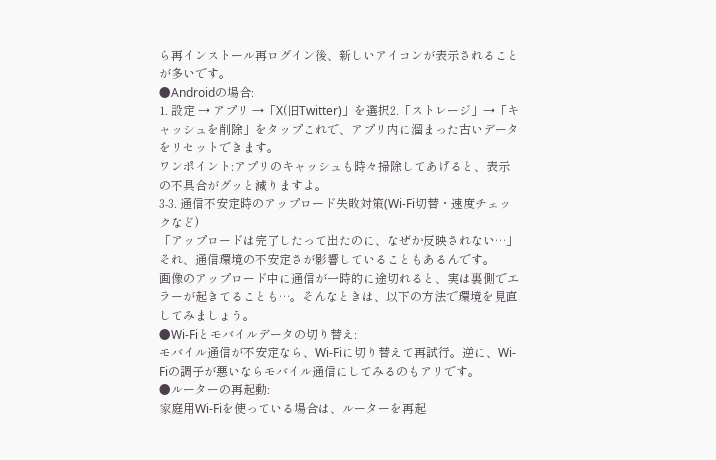ら再インストール再ログイン後、新しいアイコンが表示されることが多いです。
●Androidの場合:
1. 設定 → アプリ →「X(旧Twitter)」を選択2.「ストレージ」→「キャッシュを削除」をタップこれで、アプリ内に溜まった古いデータをリセットできます。
ワンポイント:アプリのキャッシュも時々掃除してあげると、表示の不具合がグッと減りますよ。
3-3. 通信不安定時のアップロード失敗対策(Wi-Fi切替・速度チェックなど)
「アップロードは完了したって出たのに、なぜか反映されない…」それ、通信環境の不安定さが影響していることもあるんです。
画像のアップロード中に通信が一時的に途切れると、実は裏側でエラーが起きてることも…。そんなときは、以下の方法で環境を見直してみましょう。
●Wi-Fiとモバイルデータの切り替え:
モバイル通信が不安定なら、Wi-Fiに切り替えて再試行。逆に、Wi-Fiの調子が悪いならモバイル通信にしてみるのもアリです。
●ルーターの再起動:
家庭用Wi-Fiを使っている場合は、ルーターを再起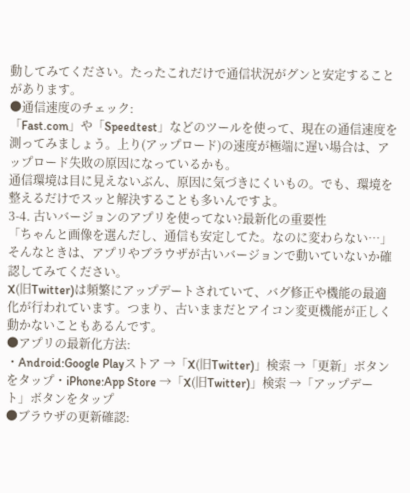動してみてください。たったこれだけで通信状況がグンと安定することがあります。
●通信速度のチェック:
「Fast.com」や「Speedtest」などのツールを使って、現在の通信速度を測ってみましょう。上り(アップロード)の速度が極端に遅い場合は、アップロード失敗の原因になっているかも。
通信環境は目に見えないぶん、原因に気づきにくいもの。でも、環境を整えるだけでスッと解決することも多いんですよ。
3-4. 古いバージョンのアプリを使ってない?最新化の重要性
「ちゃんと画像を選んだし、通信も安定してた。なのに変わらない…」そんなときは、アプリやブラウザが古いバージョンで動いていないか確認してみてください。
X(旧Twitter)は頻繁にアップデートされていて、バグ修正や機能の最適化が行われています。つまり、古いままだとアイコン変更機能が正しく動かないこともあるんです。
●アプリの最新化方法:
・Android:Google Playストア →「X(旧Twitter)」検索 →「更新」ボタンをタップ・iPhone:App Store →「X(旧Twitter)」検索 →「アップデート」ボタンをタップ
●ブラウザの更新確認: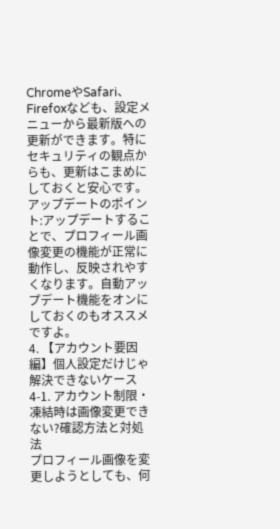ChromeやSafari、Firefoxなども、設定メニューから最新版への更新ができます。特にセキュリティの観点からも、更新はこまめにしておくと安心です。
アップデートのポイント:アップデートすることで、プロフィール画像変更の機能が正常に動作し、反映されやすくなります。自動アップデート機能をオンにしておくのもオススメですよ。
4. 【アカウント要因編】個人設定だけじゃ解決できないケース
4-1. アカウント制限・凍結時は画像変更できない?確認方法と対処法
プロフィール画像を変更しようとしても、何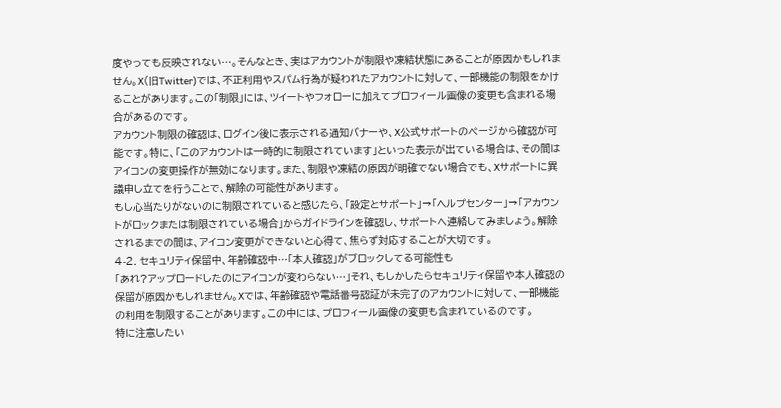度やっても反映されない…。そんなとき、実はアカウントが制限や凍結状態にあることが原因かもしれません。X(旧Twitter)では、不正利用やスパム行為が疑われたアカウントに対して、一部機能の制限をかけることがあります。この「制限」には、ツイートやフォローに加えてプロフィール画像の変更も含まれる場合があるのです。
アカウント制限の確認は、ログイン後に表示される通知バナーや、X公式サポートのページから確認が可能です。特に、「このアカウントは一時的に制限されています」といった表示が出ている場合は、その間はアイコンの変更操作が無効になります。また、制限や凍結の原因が明確でない場合でも、Xサポートに異議申し立てを行うことで、解除の可能性があります。
もし心当たりがないのに制限されていると感じたら、「設定とサポート」→「ヘルプセンター」→「アカウントがロックまたは制限されている場合」からガイドラインを確認し、サポートへ連絡してみましょう。解除されるまでの間は、アイコン変更ができないと心得て、焦らず対応することが大切です。
4-2. セキュリティ保留中、年齢確認中…「本人確認」がブロックしてる可能性も
「あれ?アップロードしたのにアイコンが変わらない…」それ、もしかしたらセキュリティ保留や本人確認の保留が原因かもしれません。Xでは、年齢確認や電話番号認証が未完了のアカウントに対して、一部機能の利用を制限することがあります。この中には、プロフィール画像の変更も含まれているのです。
特に注意したい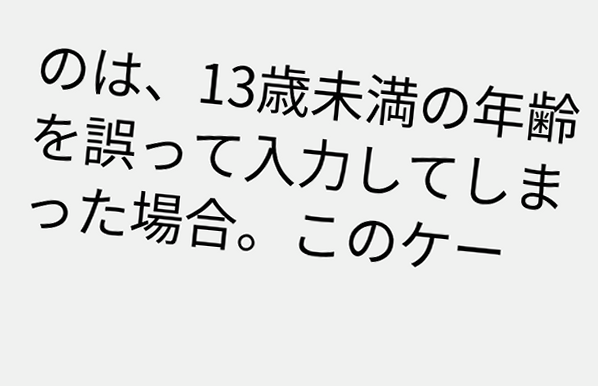のは、13歳未満の年齢を誤って入力してしまった場合。このケー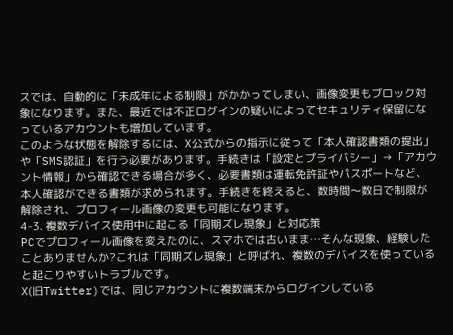スでは、自動的に「未成年による制限」がかかってしまい、画像変更もブロック対象になります。また、最近では不正ログインの疑いによってセキュリティ保留になっているアカウントも増加しています。
このような状態を解除するには、X公式からの指示に従って「本人確認書類の提出」や「SMS認証」を行う必要があります。手続きは「設定とプライバシー」→「アカウント情報」から確認できる場合が多く、必要書類は運転免許証やパスポートなど、本人確認ができる書類が求められます。手続きを終えると、数時間〜数日で制限が解除され、プロフィール画像の変更も可能になります。
4-3. 複数デバイス使用中に起こる「同期ズレ現象」と対応策
PCでプロフィール画像を変えたのに、スマホでは古いまま…そんな現象、経験したことありませんか?これは「同期ズレ現象」と呼ばれ、複数のデバイスを使っていると起こりやすいトラブルです。
X(旧Twitter)では、同じアカウントに複数端末からログインしている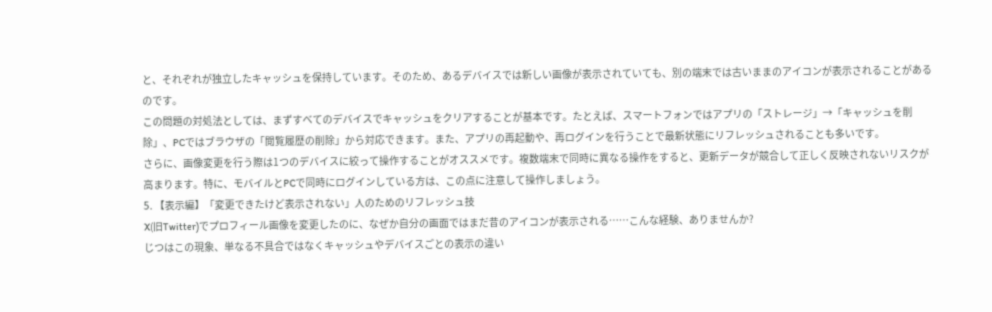と、それぞれが独立したキャッシュを保持しています。そのため、あるデバイスでは新しい画像が表示されていても、別の端末では古いままのアイコンが表示されることがあるのです。
この問題の対処法としては、まずすべてのデバイスでキャッシュをクリアすることが基本です。たとえば、スマートフォンではアプリの「ストレージ」→「キャッシュを削除」、PCではブラウザの「閲覧履歴の削除」から対応できます。また、アプリの再起動や、再ログインを行うことで最新状態にリフレッシュされることも多いです。
さらに、画像変更を行う際は1つのデバイスに絞って操作することがオススメです。複数端末で同時に異なる操作をすると、更新データが競合して正しく反映されないリスクが高まります。特に、モバイルとPCで同時にログインしている方は、この点に注意して操作しましょう。
5. 【表示編】「変更できたけど表示されない」人のためのリフレッシュ技
X(旧Twitter)でプロフィール画像を変更したのに、なぜか自分の画面ではまだ昔のアイコンが表示される……こんな経験、ありませんか?
じつはこの現象、単なる不具合ではなくキャッシュやデバイスごとの表示の違い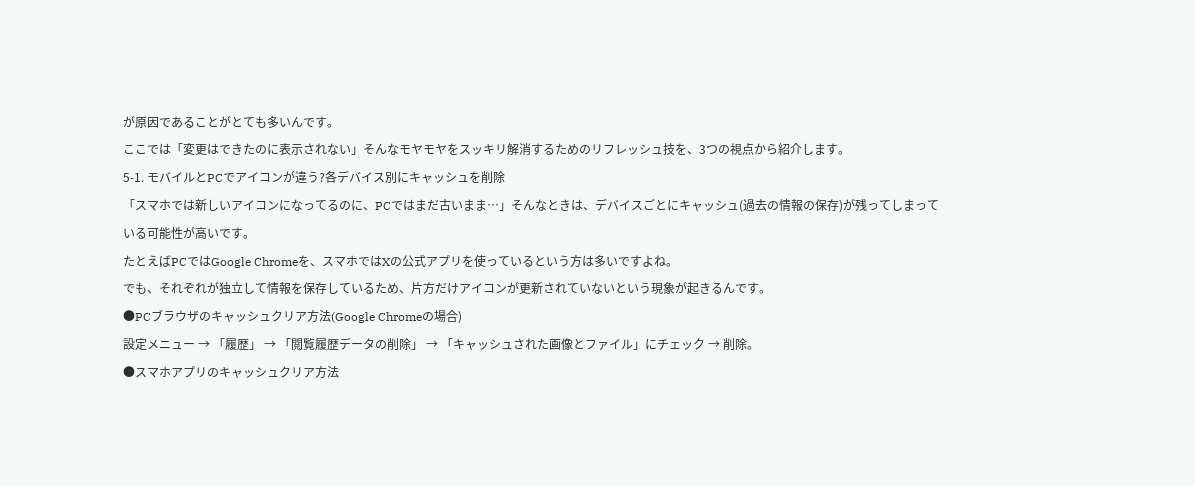が原因であることがとても多いんです。
ここでは「変更はできたのに表示されない」そんなモヤモヤをスッキリ解消するためのリフレッシュ技を、3つの視点から紹介します。
5-1. モバイルとPCでアイコンが違う?各デバイス別にキャッシュを削除
「スマホでは新しいアイコンになってるのに、PCではまだ古いまま…」そんなときは、デバイスごとにキャッシュ(過去の情報の保存)が残ってしまっている可能性が高いです。
たとえばPCではGoogle Chromeを、スマホではXの公式アプリを使っているという方は多いですよね。
でも、それぞれが独立して情報を保存しているため、片方だけアイコンが更新されていないという現象が起きるんです。
●PCブラウザのキャッシュクリア方法(Google Chromeの場合)
設定メニュー → 「履歴」 → 「閲覧履歴データの削除」 → 「キャッシュされた画像とファイル」にチェック → 削除。
●スマホアプリのキャッシュクリア方法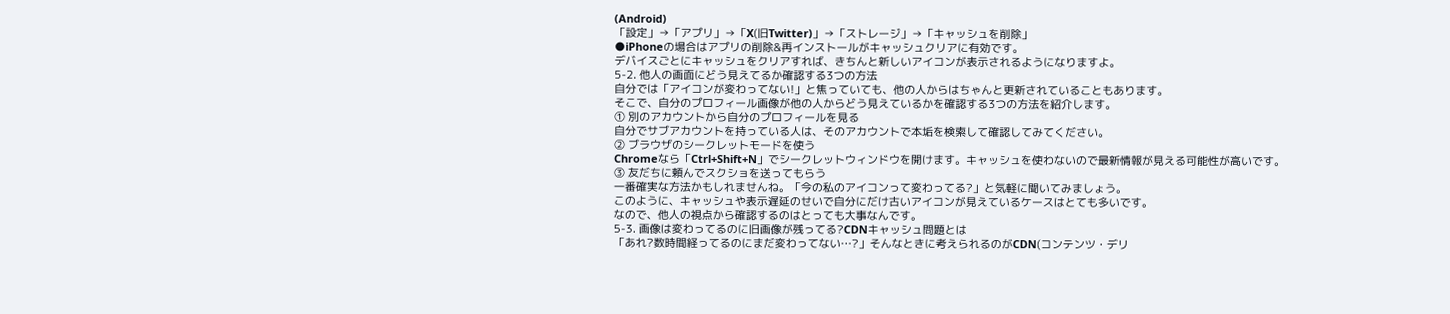(Android)
「設定」→「アプリ」→「X(旧Twitter)」→「ストレージ」→「キャッシュを削除」
●iPhoneの場合はアプリの削除&再インストールがキャッシュクリアに有効です。
デバイスごとにキャッシュをクリアすれば、きちんと新しいアイコンが表示されるようになりますよ。
5-2. 他人の画面にどう見えてるか確認する3つの方法
自分では「アイコンが変わってない!」と焦っていても、他の人からはちゃんと更新されていることもあります。
そこで、自分のプロフィール画像が他の人からどう見えているかを確認する3つの方法を紹介します。
① 別のアカウントから自分のプロフィールを見る
自分でサブアカウントを持っている人は、そのアカウントで本垢を検索して確認してみてください。
② ブラウザのシークレットモードを使う
Chromeなら「Ctrl+Shift+N」でシークレットウィンドウを開けます。キャッシュを使わないので最新情報が見える可能性が高いです。
③ 友だちに頼んでスクショを送ってもらう
一番確実な方法かもしれませんね。「今の私のアイコンって変わってる?」と気軽に聞いてみましょう。
このように、キャッシュや表示遅延のせいで自分にだけ古いアイコンが見えているケースはとても多いです。
なので、他人の視点から確認するのはとっても大事なんです。
5-3. 画像は変わってるのに旧画像が残ってる?CDNキャッシュ問題とは
「あれ?数時間経ってるのにまだ変わってない…?」そんなときに考えられるのがCDN(コンテンツ・デリ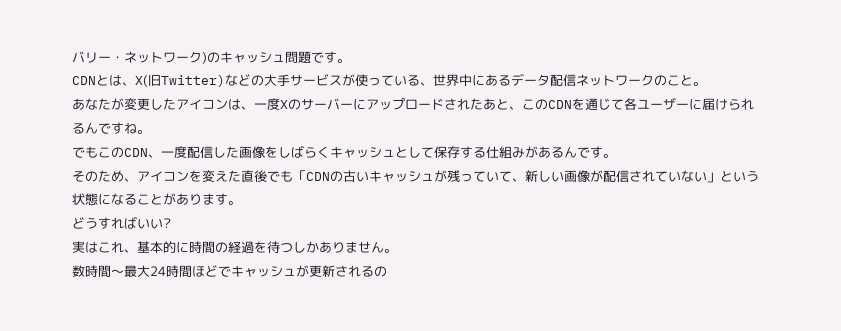バリー・ネットワーク)のキャッシュ問題です。
CDNとは、X(旧Twitter)などの大手サービスが使っている、世界中にあるデータ配信ネットワークのこと。
あなたが変更したアイコンは、一度Xのサーバーにアップロードされたあと、このCDNを通じて各ユーザーに届けられるんですね。
でもこのCDN、一度配信した画像をしばらくキャッシュとして保存する仕組みがあるんです。
そのため、アイコンを変えた直後でも「CDNの古いキャッシュが残っていて、新しい画像が配信されていない」という状態になることがあります。
どうすればいい?
実はこれ、基本的に時間の経過を待つしかありません。
数時間〜最大24時間ほどでキャッシュが更新されるの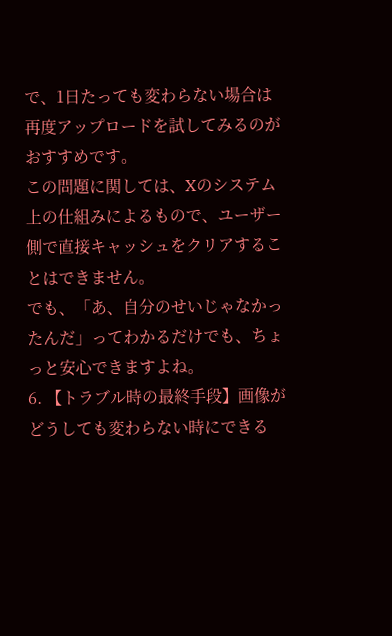で、1日たっても変わらない場合は再度アップロードを試してみるのがおすすめです。
この問題に関しては、Xのシステム上の仕組みによるもので、ユーザー側で直接キャッシュをクリアすることはできません。
でも、「あ、自分のせいじゃなかったんだ」ってわかるだけでも、ちょっと安心できますよね。
6. 【トラブル時の最終手段】画像がどうしても変わらない時にできる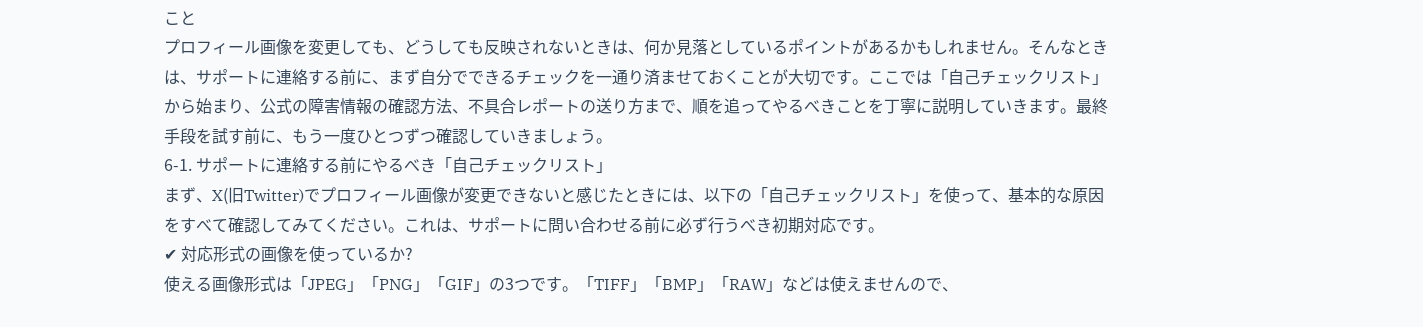こと
プロフィール画像を変更しても、どうしても反映されないときは、何か見落としているポイントがあるかもしれません。そんなときは、サポートに連絡する前に、まず自分でできるチェックを一通り済ませておくことが大切です。ここでは「自己チェックリスト」から始まり、公式の障害情報の確認方法、不具合レポートの送り方まで、順を追ってやるべきことを丁寧に説明していきます。最終手段を試す前に、もう一度ひとつずつ確認していきましょう。
6-1. サポートに連絡する前にやるべき「自己チェックリスト」
まず、X(旧Twitter)でプロフィール画像が変更できないと感じたときには、以下の「自己チェックリスト」を使って、基本的な原因をすべて確認してみてください。これは、サポートに問い合わせる前に必ず行うべき初期対応です。
✔ 対応形式の画像を使っているか?
使える画像形式は「JPEG」「PNG」「GIF」の3つです。「TIFF」「BMP」「RAW」などは使えませんので、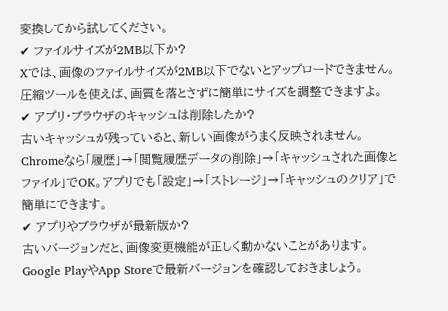変換してから試してください。
✔ ファイルサイズが2MB以下か?
Xでは、画像のファイルサイズが2MB以下でないとアップロードできません。圧縮ツールを使えば、画質を落とさずに簡単にサイズを調整できますよ。
✔ アプリ・ブラウザのキャッシュは削除したか?
古いキャッシュが残っていると、新しい画像がうまく反映されません。Chromeなら「履歴」→「閲覧履歴データの削除」→「キャッシュされた画像とファイル」でOK。アプリでも「設定」→「ストレージ」→「キャッシュのクリア」で簡単にできます。
✔ アプリやブラウザが最新版か?
古いバージョンだと、画像変更機能が正しく動かないことがあります。Google PlayやApp Storeで最新バージョンを確認しておきましょう。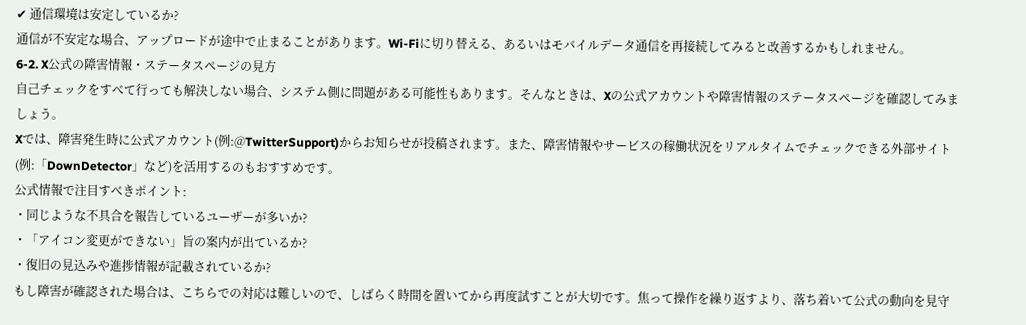✔ 通信環境は安定しているか?
通信が不安定な場合、アップロードが途中で止まることがあります。Wi-Fiに切り替える、あるいはモバイルデータ通信を再接続してみると改善するかもしれません。
6-2. X公式の障害情報・ステータスページの見方
自己チェックをすべて行っても解決しない場合、システム側に問題がある可能性もあります。そんなときは、Xの公式アカウントや障害情報のステータスページを確認してみましょう。
Xでは、障害発生時に公式アカウント(例:@TwitterSupport)からお知らせが投稿されます。また、障害情報やサービスの稼働状況をリアルタイムでチェックできる外部サイト(例:「DownDetector」など)を活用するのもおすすめです。
公式情報で注目すべきポイント:
・同じような不具合を報告しているユーザーが多いか?
・「アイコン変更ができない」旨の案内が出ているか?
・復旧の見込みや進捗情報が記載されているか?
もし障害が確認された場合は、こちらでの対応は難しいので、しばらく時間を置いてから再度試すことが大切です。焦って操作を繰り返すより、落ち着いて公式の動向を見守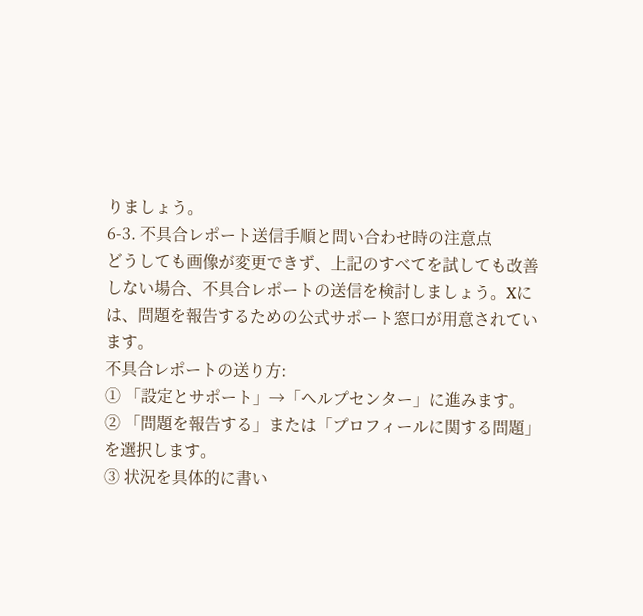りましょう。
6-3. 不具合レポート送信手順と問い合わせ時の注意点
どうしても画像が変更できず、上記のすべてを試しても改善しない場合、不具合レポートの送信を検討しましょう。Xには、問題を報告するための公式サポート窓口が用意されています。
不具合レポートの送り方:
① 「設定とサポート」→「ヘルプセンター」に進みます。
② 「問題を報告する」または「プロフィールに関する問題」を選択します。
③ 状況を具体的に書い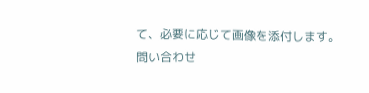て、必要に応じて画像を添付します。
問い合わせ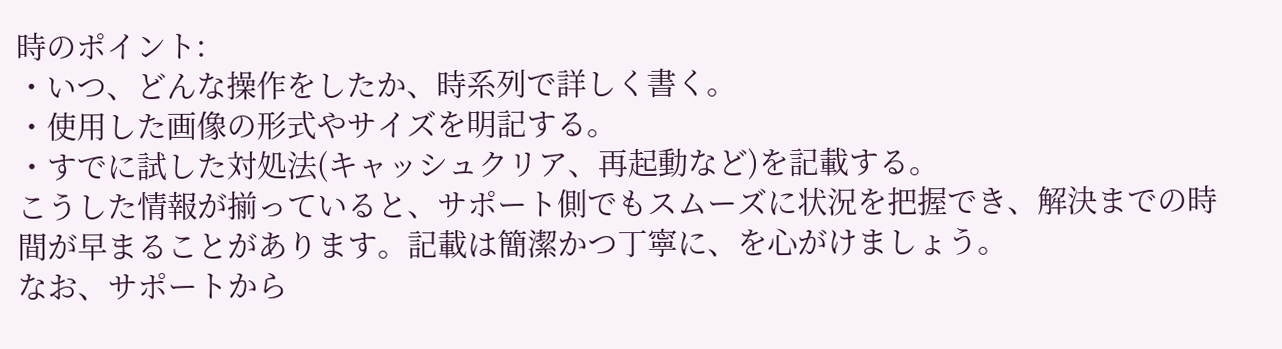時のポイント:
・いつ、どんな操作をしたか、時系列で詳しく書く。
・使用した画像の形式やサイズを明記する。
・すでに試した対処法(キャッシュクリア、再起動など)を記載する。
こうした情報が揃っていると、サポート側でもスムーズに状況を把握でき、解決までの時間が早まることがあります。記載は簡潔かつ丁寧に、を心がけましょう。
なお、サポートから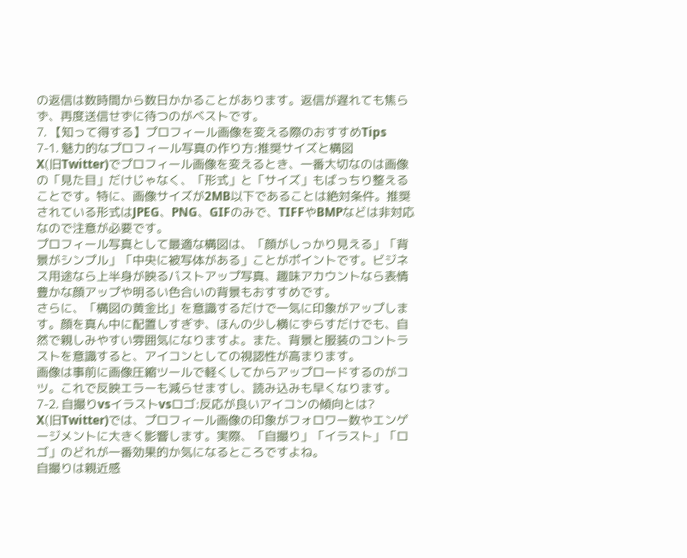の返信は数時間から数日かかることがあります。返信が遅れても焦らず、再度送信せずに待つのがベストです。
7. 【知って得する】プロフィール画像を変える際のおすすめTips
7-1. 魅力的なプロフィール写真の作り方:推奨サイズと構図
X(旧Twitter)でプロフィール画像を変えるとき、一番大切なのは画像の「見た目」だけじゃなく、「形式」と「サイズ」もばっちり整えることです。特に、画像サイズが2MB以下であることは絶対条件。推奨されている形式はJPEG、PNG、GIFのみで、TIFFやBMPなどは非対応なので注意が必要です。
プロフィール写真として最適な構図は、「顔がしっかり見える」「背景がシンプル」「中央に被写体がある」ことがポイントです。ビジネス用途なら上半身が映るバストアップ写真、趣味アカウントなら表情豊かな顔アップや明るい色合いの背景もおすすめです。
さらに、「構図の黄金比」を意識するだけで一気に印象がアップします。顔を真ん中に配置しすぎず、ほんの少し横にずらすだけでも、自然で親しみやすい雰囲気になりますよ。また、背景と服装のコントラストを意識すると、アイコンとしての視認性が高まります。
画像は事前に画像圧縮ツールで軽くしてからアップロードするのがコツ。これで反映エラーも減らせますし、読み込みも早くなります。
7-2. 自撮りvsイラストvsロゴ:反応が良いアイコンの傾向とは?
X(旧Twitter)では、プロフィール画像の印象がフォロワー数やエンゲージメントに大きく影響します。実際、「自撮り」「イラスト」「ロゴ」のどれが一番効果的か気になるところですよね。
自撮りは親近感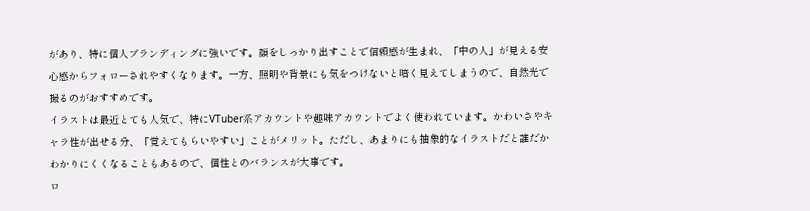があり、特に個人ブランディングに強いです。顔をしっかり出すことで信頼感が生まれ、「中の人」が見える安心感からフォローされやすくなります。一方、照明や背景にも気をつけないと暗く見えてしまうので、自然光で撮るのがおすすめです。
イラストは最近とても人気で、特にVTuber系アカウントや趣味アカウントでよく使われています。かわいさやキャラ性が出せる分、「覚えてもらいやすい」ことがメリット。ただし、あまりにも抽象的なイラストだと誰だかわかりにくくなることもあるので、個性とのバランスが大事です。
ロ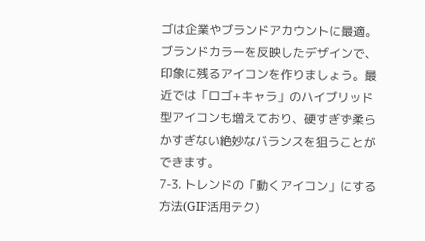ゴは企業やブランドアカウントに最適。ブランドカラーを反映したデザインで、印象に残るアイコンを作りましょう。最近では「ロゴ+キャラ」のハイブリッド型アイコンも増えており、硬すぎず柔らかすぎない絶妙なバランスを狙うことができます。
7-3. トレンドの「動くアイコン」にする方法(GIF活用テク)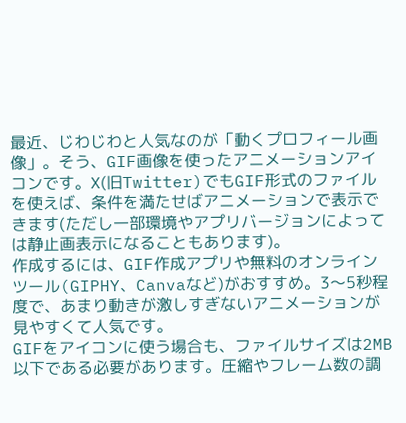最近、じわじわと人気なのが「動くプロフィール画像」。そう、GIF画像を使ったアニメーションアイコンです。X(旧Twitter)でもGIF形式のファイルを使えば、条件を満たせばアニメーションで表示できます(ただし一部環境やアプリバージョンによっては静止画表示になることもあります)。
作成するには、GIF作成アプリや無料のオンラインツール(GIPHY、Canvaなど)がおすすめ。3〜5秒程度で、あまり動きが激しすぎないアニメーションが見やすくて人気です。
GIFをアイコンに使う場合も、ファイルサイズは2MB以下である必要があります。圧縮やフレーム数の調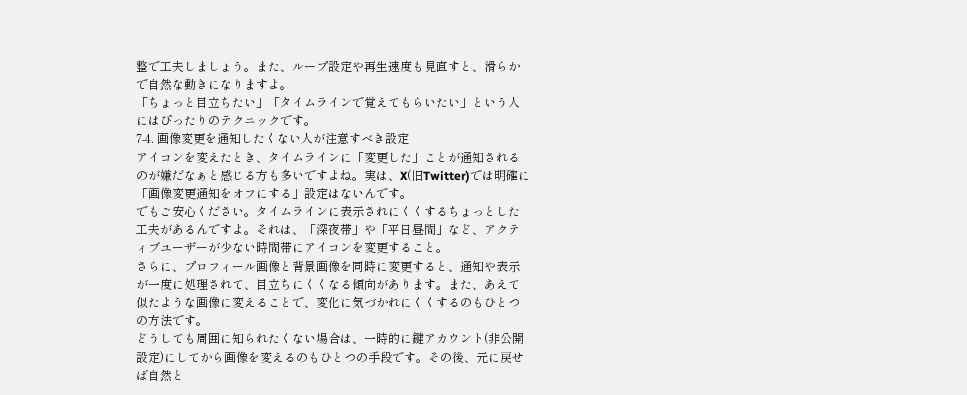整で工夫しましょう。また、ループ設定や再生速度も見直すと、滑らかで自然な動きになりますよ。
「ちょっと目立ちたい」「タイムラインで覚えてもらいたい」という人にはぴったりのテクニックです。
7-4. 画像変更を通知したくない人が注意すべき設定
アイコンを変えたとき、タイムラインに「変更した」ことが通知されるのが嫌だなぁと感じる方も多いですよね。実は、X(旧Twitter)では明確に「画像変更通知をオフにする」設定はないんです。
でもご安心ください。タイムラインに表示されにくくするちょっとした工夫があるんですよ。それは、「深夜帯」や「平日昼間」など、アクティブユーザーが少ない時間帯にアイコンを変更すること。
さらに、プロフィール画像と背景画像を同時に変更すると、通知や表示が一度に処理されて、目立ちにくくなる傾向があります。また、あえて似たような画像に変えることで、変化に気づかれにくくするのもひとつの方法です。
どうしても周囲に知られたくない場合は、一時的に鍵アカウント(非公開設定)にしてから画像を変えるのもひとつの手段です。その後、元に戻せば自然と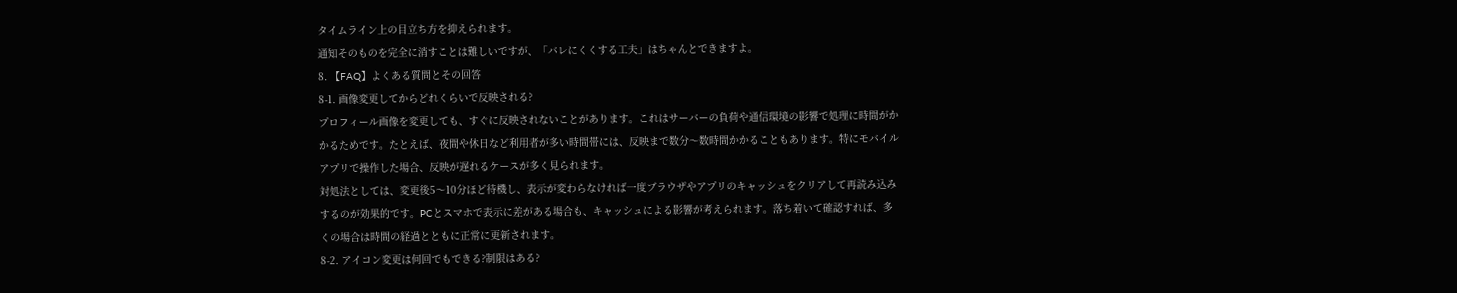タイムライン上の目立ち方を抑えられます。
通知そのものを完全に消すことは難しいですが、「バレにくくする工夫」はちゃんとできますよ。
8. 【FAQ】よくある質問とその回答
8-1. 画像変更してからどれくらいで反映される?
プロフィール画像を変更しても、すぐに反映されないことがあります。これはサーバーの負荷や通信環境の影響で処理に時間がかかるためです。たとえば、夜間や休日など利用者が多い時間帯には、反映まで数分〜数時間かかることもあります。特にモバイルアプリで操作した場合、反映が遅れるケースが多く見られます。
対処法としては、変更後5〜10分ほど待機し、表示が変わらなければ一度ブラウザやアプリのキャッシュをクリアして再読み込みするのが効果的です。PCとスマホで表示に差がある場合も、キャッシュによる影響が考えられます。落ち着いて確認すれば、多くの場合は時間の経過とともに正常に更新されます。
8-2. アイコン変更は何回でもできる?制限はある?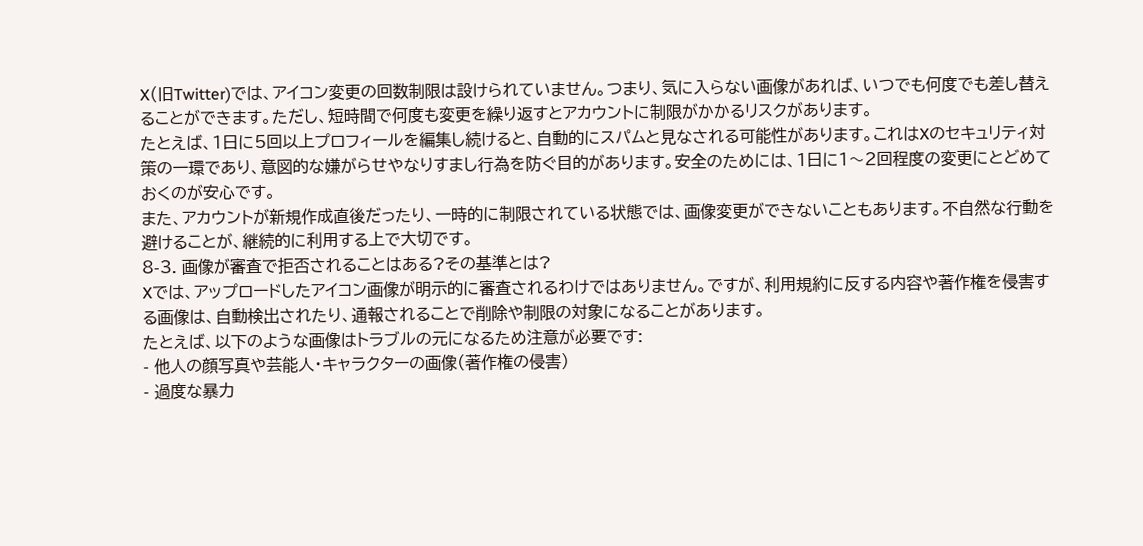X(旧Twitter)では、アイコン変更の回数制限は設けられていません。つまり、気に入らない画像があれば、いつでも何度でも差し替えることができます。ただし、短時間で何度も変更を繰り返すとアカウントに制限がかかるリスクがあります。
たとえば、1日に5回以上プロフィールを編集し続けると、自動的にスパムと見なされる可能性があります。これはXのセキュリティ対策の一環であり、意図的な嫌がらせやなりすまし行為を防ぐ目的があります。安全のためには、1日に1〜2回程度の変更にとどめておくのが安心です。
また、アカウントが新規作成直後だったり、一時的に制限されている状態では、画像変更ができないこともあります。不自然な行動を避けることが、継続的に利用する上で大切です。
8-3. 画像が審査で拒否されることはある?その基準とは?
Xでは、アップロードしたアイコン画像が明示的に審査されるわけではありません。ですが、利用規約に反する内容や著作権を侵害する画像は、自動検出されたり、通報されることで削除や制限の対象になることがあります。
たとえば、以下のような画像はトラブルの元になるため注意が必要です:
- 他人の顔写真や芸能人・キャラクターの画像(著作権の侵害)
- 過度な暴力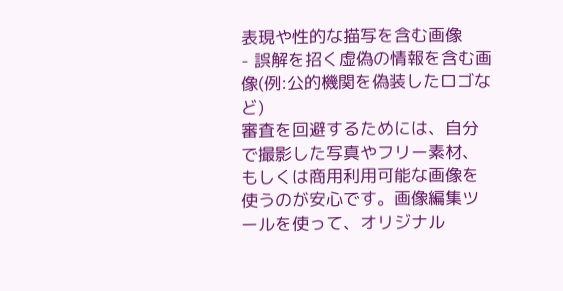表現や性的な描写を含む画像
- 誤解を招く虚偽の情報を含む画像(例:公的機関を偽装したロゴなど)
審査を回避するためには、自分で撮影した写真やフリー素材、もしくは商用利用可能な画像を使うのが安心です。画像編集ツールを使って、オリジナル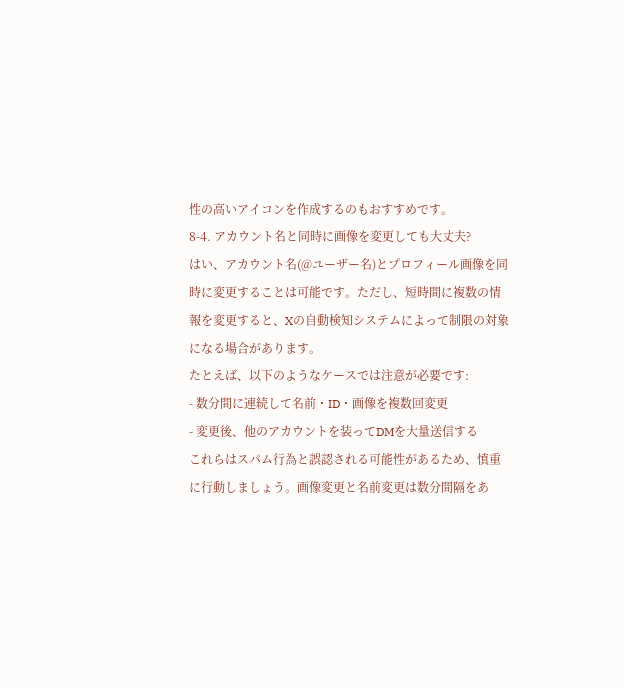性の高いアイコンを作成するのもおすすめです。
8-4. アカウント名と同時に画像を変更しても大丈夫?
はい、アカウント名(@ユーザー名)とプロフィール画像を同時に変更することは可能です。ただし、短時間に複数の情報を変更すると、Xの自動検知システムによって制限の対象になる場合があります。
たとえば、以下のようなケースでは注意が必要です:
- 数分間に連続して名前・ID・画像を複数回変更
- 変更後、他のアカウントを装ってDMを大量送信する
これらはスパム行為と誤認される可能性があるため、慎重に行動しましょう。画像変更と名前変更は数分間隔をあ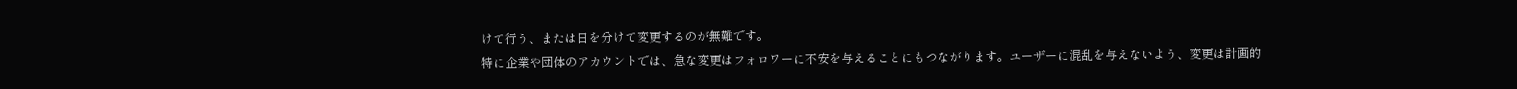けて行う、または日を分けて変更するのが無難です。
特に企業や団体のアカウントでは、急な変更はフォロワーに不安を与えることにもつながります。ユーザーに混乱を与えないよう、変更は計画的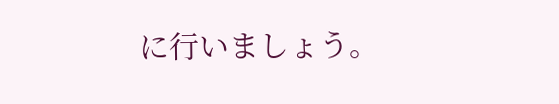に行いましょう。